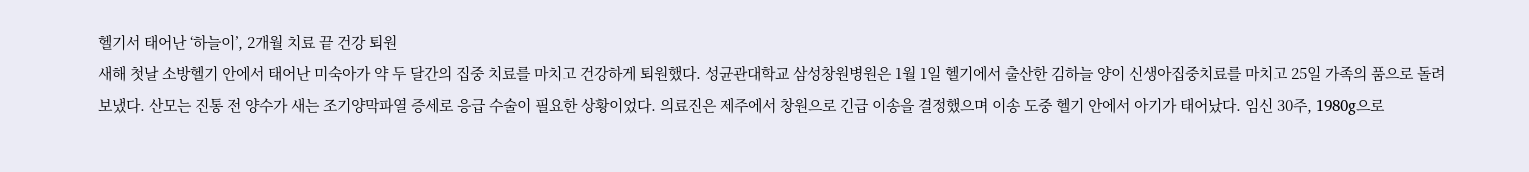헬기서 태어난 ‘하늘이’, 2개월 치료 끝 건강 퇴원
새해 첫날 소방헬기 안에서 태어난 미숙아가 약 두 달간의 집중 치료를 마치고 건강하게 퇴원했다. 성균관대학교 삼성창원병원은 1월 1일 헬기에서 출산한 김하늘 양이 신생아집중치료를 마치고 25일 가족의 품으로 돌려보냈다. 산모는 진통 전 양수가 새는 조기양막파열 증세로 응급 수술이 필요한 상황이었다. 의료진은 제주에서 창원으로 긴급 이송을 결정했으며 이송 도중 헬기 안에서 아기가 태어났다. 임신 30주, 1980g으로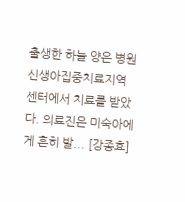출생한 하늘 양은 병원 신생아집중치료지역센터에서 치료를 받았다. 의료진은 미숙아에게 흔히 발... [강종효]